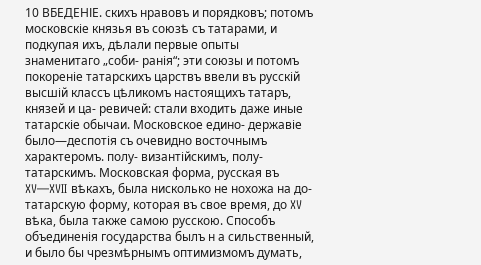10 ВБЕДЕНІЕ. скихъ нравовъ и порядковъ; потомъ московскіе князья въ союзѣ съ татарами, и подкупая ихъ, дѣлали первые опыты знаменитаго „соби- ранія“; эти союзы и потомъ покореніе татарскихъ царствъ ввели въ русскій высшій классъ цѣликомъ настоящихъ татаръ, князей и ца- ревичей: стали входить даже иные татарскіе обычаи. Московское едино- державіе было—деспотія съ очевидно восточнымъ характеромъ. полу- византійскимъ, полу-татарскимъ. Московская форма, русская въ XV—XVII вѣкахъ, была нисколько не нохожа на до-татарскую форму, которая въ свое время, до XV вѣка, была также самою русскою. Способъ объединенія государства былъ н а сильственный, и было бы чрезмѣрнымъ оптимизмомъ думать,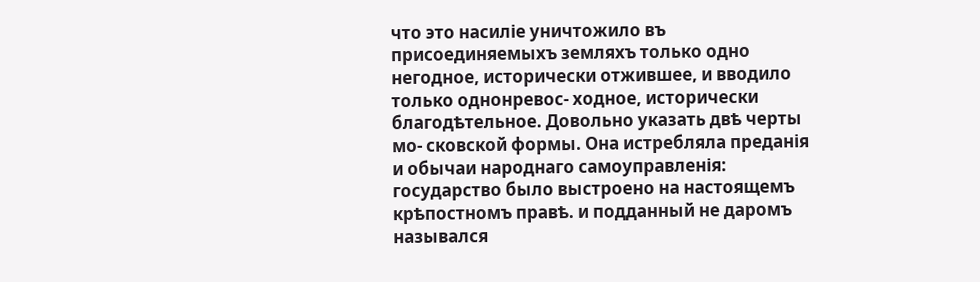что это насиліе уничтожило въ присоединяемыхъ земляхъ только одно негодное, исторически отжившее, и вводило только однонревос- ходное, исторически благодѣтельное. Довольно указать двѣ черты мо- сковской формы. Она истребляла преданія и обычаи народнаго самоуправленія: государство было выстроено на настоящемъ крѣпостномъ правѣ. и подданный не даромъ назывался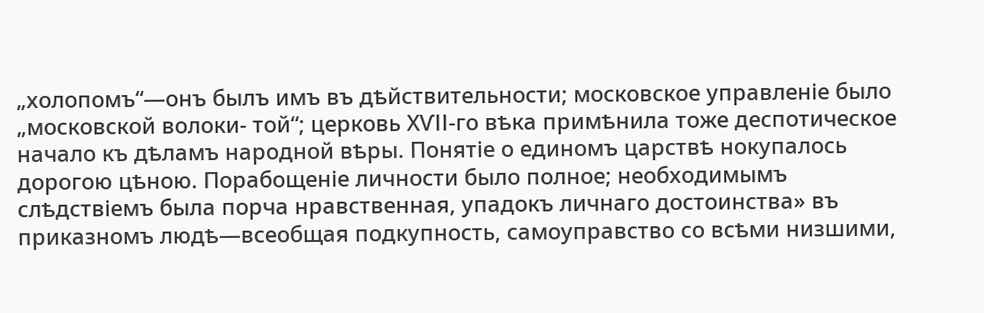„холопомъ“—онъ былъ имъ въ дѣйствительности; московское управленіе было „московской волоки- той“; церковь ХѴІІ-го вѣка примѣнила тоже деспотическое начало къ дѣламъ народной вѣры. Понятіе о единомъ царствѣ нокупалось дорогою цѣною. Порабощеніе личности было полное; необходимымъ слѣдствіемъ была порча нравственная, упадокъ личнаго достоинства» въ приказномъ людѣ—всеобщая подкупность, самоуправство со всѣми низшими,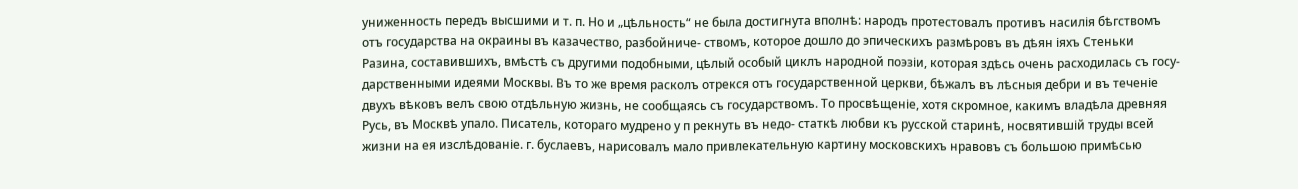униженность передъ высшими и т. п. Но и „цѣльность“ не была достигнута вполнѣ: народъ протестовалъ противъ насилія бѣгствомъ отъ государства на окраины въ казачество, разбойниче- ствомъ, которое дошло до эпическихъ размѣровъ въ дѣян іяхъ Стеньки Разина, составившихъ, вмѣстѣ съ другими подобными, цѣлый особый циклъ народной поэзіи, которая здѣсь очень расходилась съ госу- дарственными идеями Москвы. Въ то же время расколъ отрекся отъ государственной церкви, бѣжалъ въ лѣсныя дебри и въ теченіе двухъ вѣковъ велъ свою отдѣльную жизнь, не сообщаясь съ государствомъ. То просвѣщеніе, хотя скромное, какимъ владѣла древняя Русь, въ Москвѣ упало. Писатель, котораго мудрено у п рекнуть въ недо- статкѣ любви къ русской старинѣ, носвятившій труды всей жизни на ея изслѣдованіе. г. буслаевъ, нарисовалъ мало привлекательную картину московскихъ нравовъ съ большою примѣсью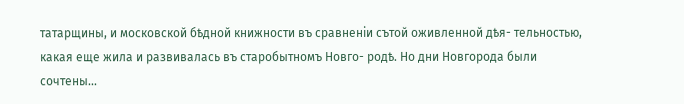татарщины, и московской бѣдной книжности въ сравненіи сътой оживленной дѣя- тельностью, какая еще жила и развивалась въ старобытномъ Новго- родѣ. Но дни Новгорода были сочтены...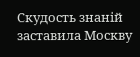Скудость знаній заставила Москву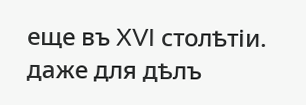еще въ XVI столѣтіи. даже для дѣлъ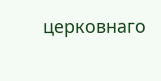церковнаго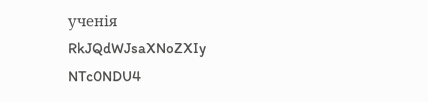ученія
RkJQdWJsaXNoZXIy NTc0NDU4